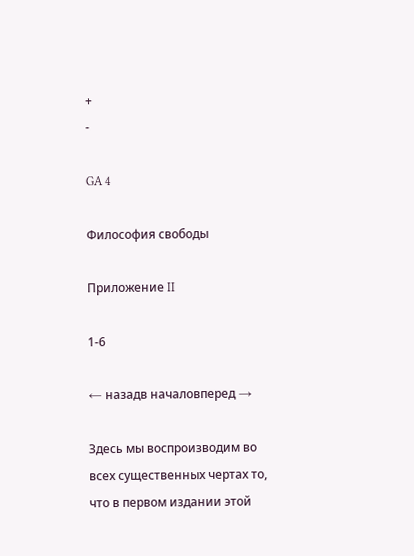+
-

GA 4

Философия свободы

Приложение II

1-6

← назадв началовперед →

Здесь мы воспроизводим во всех существенных чертах то, что в первом издании этой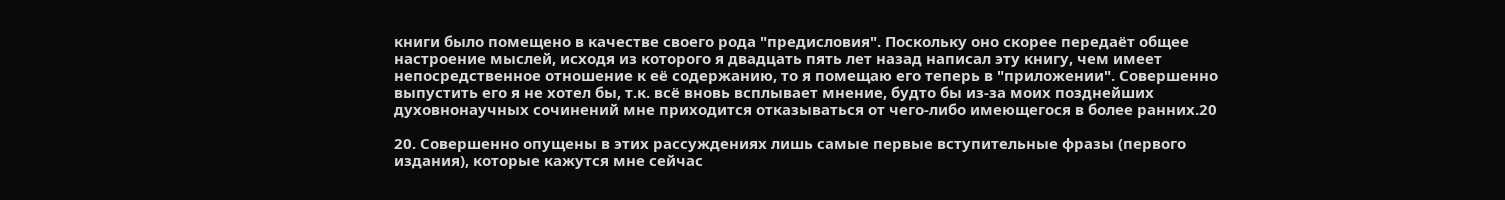книги было помещено в качестве своего рода "предисловия". Поскольку оно скорее передаёт общее настроение мыслей, исходя из которого я двадцать пять лет назад написал эту книгу, чем имеет непосредственное отношение к её содержанию, то я помещаю его теперь в "приложении". Совершенно выпустить его я не хотел бы, т.к. всё вновь всплывает мнение, будто бы из-за моих позднейших духовнонаучных сочинений мне приходится отказываться от чего-либо имеющегося в более ранних.20

20. Совершенно опущены в этих рассуждениях лишь самые первые вступительные фразы (первого издания), которые кажутся мне сейчас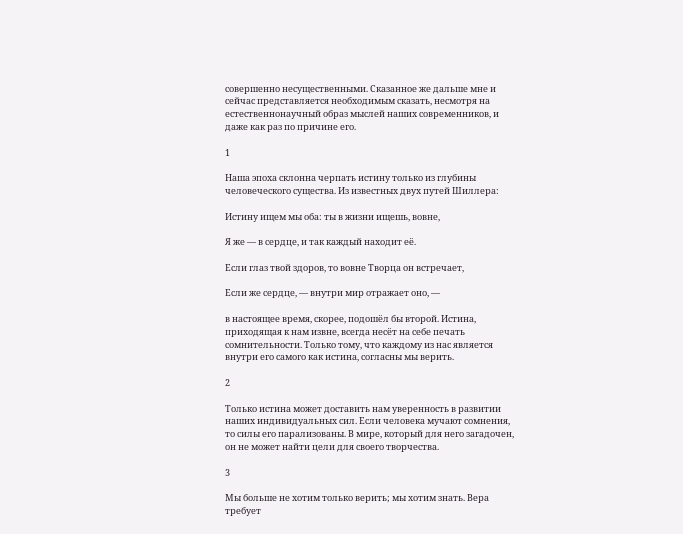совершенно несущественными. Сказанное же дальше мне и сейчас представляется необходимым сказать, несмотря на естественнонаучный образ мыслей наших современников, и даже как раз по причине его.

1

Наша эпоха склонна черпать истину только из глубины человеческого существа. Из известных двух путей Шиллера:

Истину ищем мы оба: ты в жизни ищешь, вовне,

Я же — в сердце, и так каждый находит её.

Если глаз твой здоров, то вовне Творца он встречает,

Если же сердце, — внутри мир отражает оно, —

в настоящее время, скорее, подошёл бы второй. Истина, приходящая к нам извне, всегда несёт на себе печать сомнительности. Только тому, что каждому из нас является внутри его самого как истина, согласны мы верить.

2

Только истина может доставить нам уверенность в развитии наших индивидуальных сил. Если человека мучают сомнения, то силы его парализованы. В мире, который для него загадочен, он не может найти цели для своего творчества.

3

Мы больше не хотим только верить; мы хотим знать. Вера требует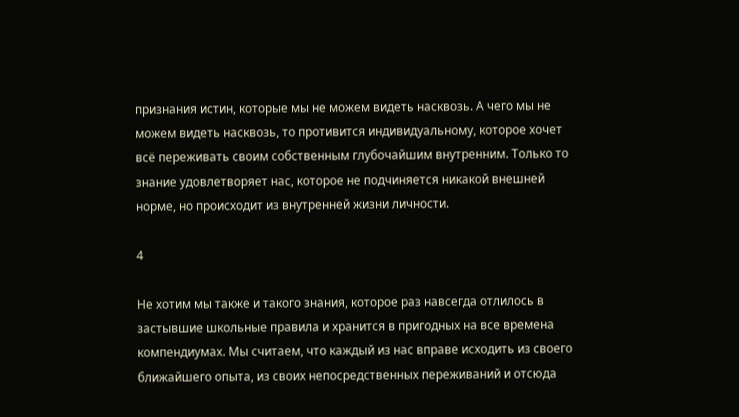признания истин, которые мы не можем видеть насквозь. А чего мы не можем видеть насквозь, то противится индивидуальному, которое хочет всё переживать своим собственным глубочайшим внутренним. Только то знание удовлетворяет нас, которое не подчиняется никакой внешней норме, но происходит из внутренней жизни личности.

4

Не хотим мы также и такого знания, которое раз навсегда отлилось в застывшие школьные правила и хранится в пригодных на все времена компендиумах. Мы считаем, что каждый из нас вправе исходить из своего ближайшего опыта, из своих непосредственных переживаний и отсюда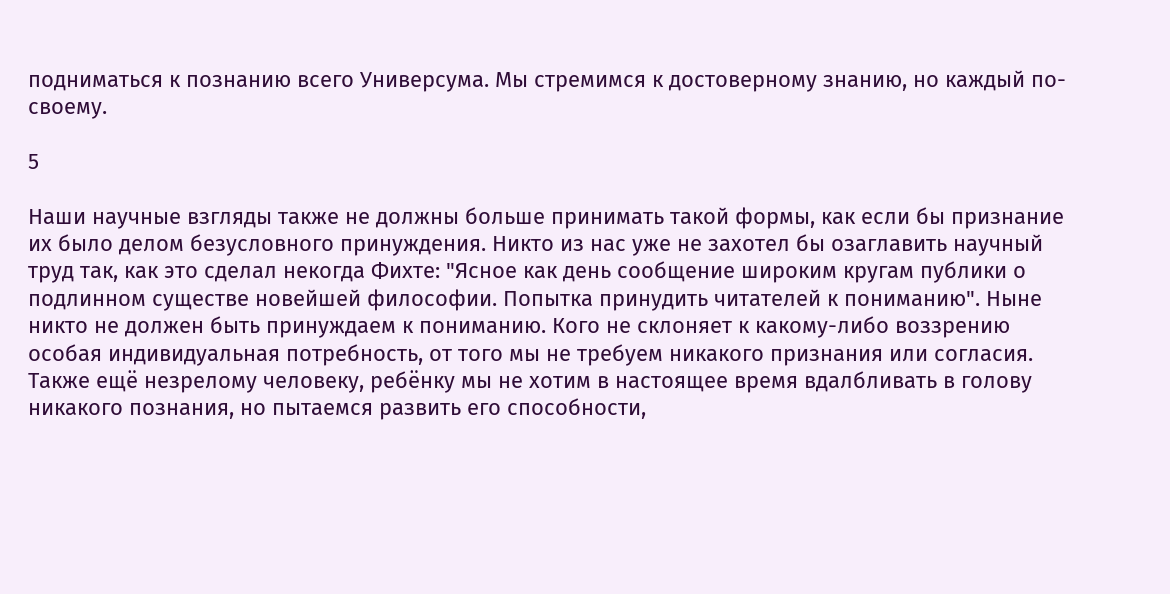подниматься к познанию всего Универсума. Мы стремимся к достоверному знанию, но каждый по-своему.

5

Наши научные взгляды также не должны больше принимать такой формы, как если бы признание их было делом безусловного принуждения. Никто из нас уже не захотел бы озаглавить научный труд так, как это сделал некогда Фихте: "Ясное как день сообщение широким кругам публики о подлинном существе новейшей философии. Попытка принудить читателей к пониманию". Ныне никто не должен быть принуждаем к пониманию. Кого не склоняет к какому-либо воззрению особая индивидуальная потребность, от того мы не требуем никакого признания или согласия. Также ещё незрелому человеку, ребёнку мы не хотим в настоящее время вдалбливать в голову никакого познания, но пытаемся развить его способности,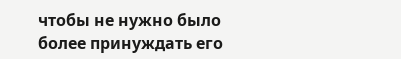чтобы не нужно было более принуждать его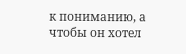к пониманию, а чтобы он хотел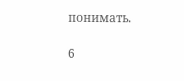понимать.

6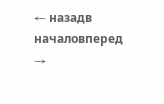← назадв началовперед →